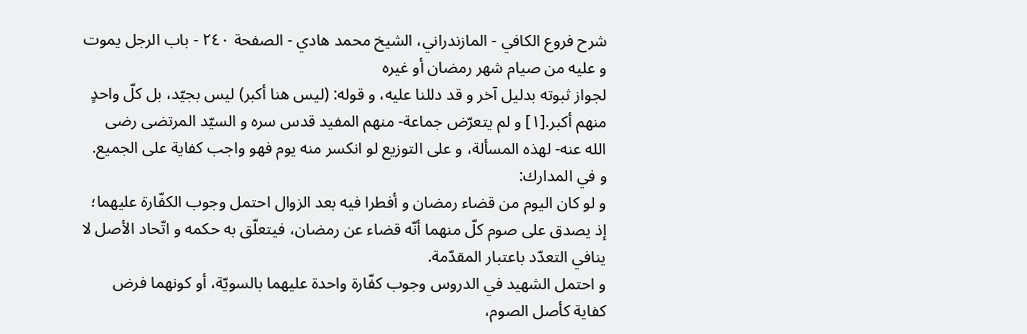شرح فروع الكافي - المازندراني، الشيخ محمد هادي - الصفحة ٢٤٠ - باب الرجل يموت و عليه من صيام شهر رمضان أو غيره
لجواز ثبوته بدليل آخر و قد دللنا عليه، و قوله: (ليس هنا أكبر) ليس بجيّد، بل كلّ واحدٍ منهم أكبر.[١] و لم يتعرّض جماعة- منهم المفيد قدس سره و السيّد المرتضى رضى الله عنه- لهذه المسألة، و على التوزيع لو انكسر منه يوم فهو واجب كفاية على الجميع.
و في المدارك:
و لو كان اليوم من قضاء رمضان و أفطرا فيه بعد الزوال احتمل وجوب الكفّارة عليهما؛ إذ يصدق على صوم كلّ منهما أنّه قضاء عن رمضان، فيتعلّق به حكمه و اتّحاد الأصل لا ينافي التعدّد باعتبار المقدّمة.
و احتمل الشهيد في الدروس وجوب كفّارة واحدة عليهما بالسويّة، أو كونهما فرض كفاية كأصل الصوم،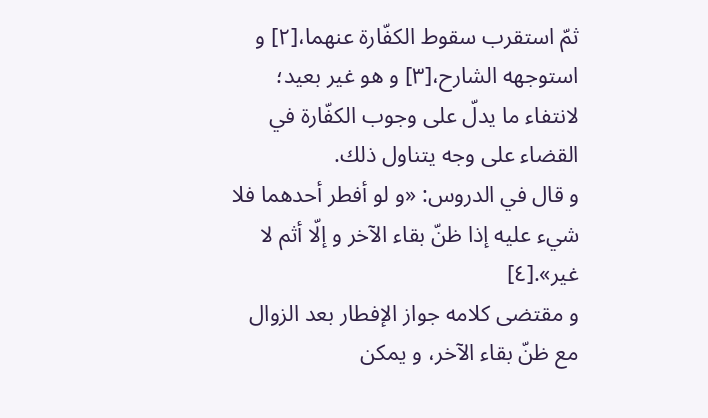ثمّ استقرب سقوط الكفّارة عنهما،[٢] و استوجهه الشارح،[٣] و هو غير بعيد؛ لانتفاء ما يدلّ على وجوب الكفّارة في القضاء على وجه يتناول ذلك.
و قال في الدروس: «و لو أفطر أحدهما فلا شيء عليه إذا ظنّ بقاء الآخر و إلّا أثم لا غير».[٤]
و مقتضى كلامه جواز الإفطار بعد الزوال مع ظنّ بقاء الآخر، و يمكن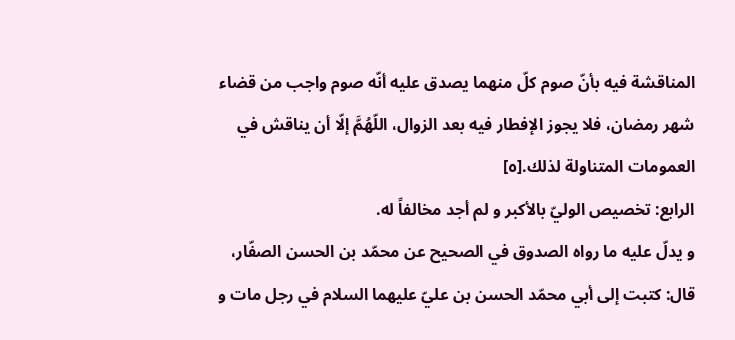المناقشة فيه بأنّ صوم كلّ منهما يصدق عليه أنّه صوم واجب من قضاء شهر رمضان، فلا يجوز الإفطار فيه بعد الزوال، اللّهُمَّ إلّا أن يناقش في العمومات المتناولة لذلك.[٥]
الرابع: تخصيص الوليّ بالأكبر و لم أجد مخالفاً له.
و يدلّ عليه ما رواه الصدوق في الصحيح عن محمّد بن الحسن الصفّار، قال: كتبت إلى أبي محمّد الحسن بن عليّ عليهما السلام في رجل مات و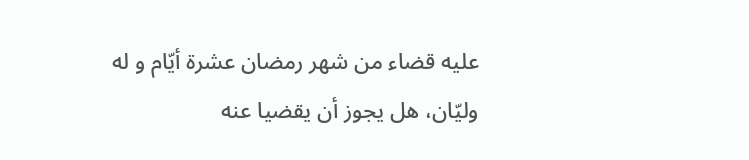عليه قضاء من شهر رمضان عشرة أيّام و له وليّان، هل يجوز أن يقضيا عنه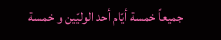جميعاً خمسة أيّام أحد الوليّين و خمسة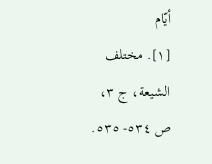أيّام
[١]. مختلف الشيعة، ج ٣، ص ٥٣٤- ٥٣٥.